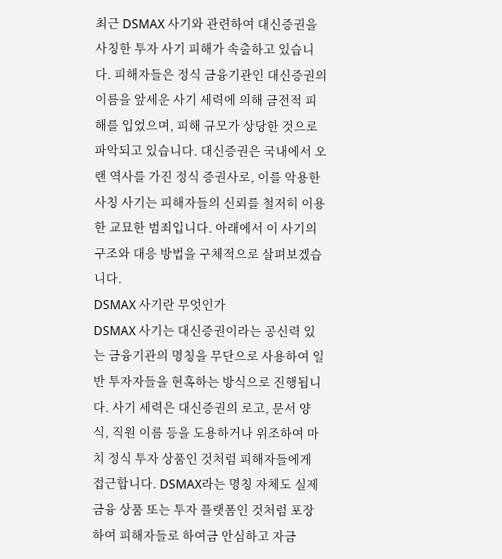최근 DSMAX 사기와 관련하여 대신증권을 사칭한 투자 사기 피해가 속출하고 있습니다. 피해자들은 정식 금융기관인 대신증권의 이름을 앞세운 사기 세력에 의해 금전적 피해를 입었으며, 피해 규모가 상당한 것으로 파악되고 있습니다. 대신증권은 국내에서 오랜 역사를 가진 정식 증권사로, 이를 악용한 사칭 사기는 피해자들의 신뢰를 철저히 이용한 교묘한 범죄입니다. 아래에서 이 사기의 구조와 대응 방법을 구체적으로 살펴보겠습니다.
DSMAX 사기란 무엇인가
DSMAX 사기는 대신증권이라는 공신력 있는 금융기관의 명칭을 무단으로 사용하여 일반 투자자들을 현혹하는 방식으로 진행됩니다. 사기 세력은 대신증권의 로고, 문서 양식, 직원 이름 등을 도용하거나 위조하여 마치 정식 투자 상품인 것처럼 피해자들에게 접근합니다. DSMAX라는 명칭 자체도 실제 금융 상품 또는 투자 플랫폼인 것처럼 포장하여 피해자들로 하여금 안심하고 자금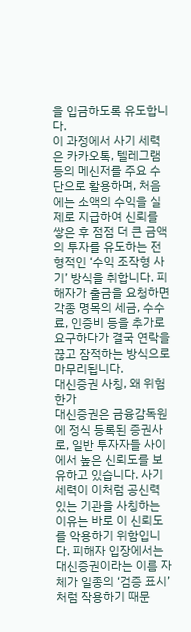을 입금하도록 유도합니다.
이 과정에서 사기 세력은 카카오톡, 텔레그램 등의 메신저를 주요 수단으로 활용하며, 처음에는 소액의 수익을 실제로 지급하여 신뢰를 쌓은 후 점점 더 큰 금액의 투자를 유도하는 전형적인 ‘수익 조작형 사기’ 방식을 취합니다. 피해자가 출금을 요청하면 각종 명목의 세금, 수수료, 인증비 등을 추가로 요구하다가 결국 연락을 끊고 잠적하는 방식으로 마무리됩니다.
대신증권 사칭, 왜 위험한가
대신증권은 금융감독원에 정식 등록된 증권사로, 일반 투자자들 사이에서 높은 신뢰도를 보유하고 있습니다. 사기 세력이 이처럼 공신력 있는 기관을 사칭하는 이유는 바로 이 신뢰도를 악용하기 위함입니다. 피해자 입장에서는 대신증권이라는 이름 자체가 일종의 ‘검증 표시’처럼 작용하기 때문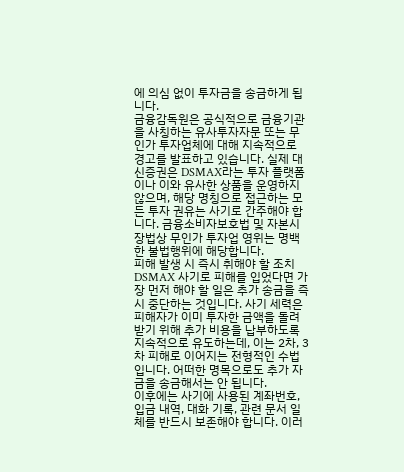에 의심 없이 투자금을 송금하게 됩니다.
금융감독원은 공식적으로 금융기관을 사칭하는 유사투자자문 또는 무인가 투자업체에 대해 지속적으로 경고를 발표하고 있습니다. 실제 대신증권은 DSMAX라는 투자 플랫폼이나 이와 유사한 상품을 운영하지 않으며, 해당 명칭으로 접근하는 모든 투자 권유는 사기로 간주해야 합니다. 금융소비자보호법 및 자본시장법상 무인가 투자업 영위는 명백한 불법행위에 해당합니다.
피해 발생 시 즉시 취해야 할 조치
DSMAX 사기로 피해를 입었다면 가장 먼저 해야 할 일은 추가 송금을 즉시 중단하는 것입니다. 사기 세력은 피해자가 이미 투자한 금액을 돌려받기 위해 추가 비용을 납부하도록 지속적으로 유도하는데, 이는 2차, 3차 피해로 이어지는 전형적인 수법입니다. 어떠한 명목으로도 추가 자금을 송금해서는 안 됩니다.
이후에는 사기에 사용된 계좌번호, 입금 내역, 대화 기록, 관련 문서 일체를 반드시 보존해야 합니다. 이러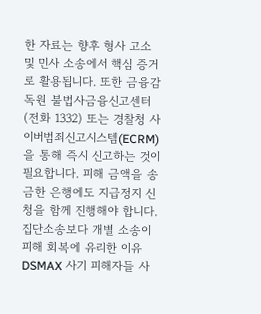한 자료는 향후 형사 고소 및 민사 소송에서 핵심 증거로 활용됩니다. 또한 금융감독원 불법사금융신고센터(전화 1332) 또는 경찰청 사이버범죄신고시스템(ECRM)을 통해 즉시 신고하는 것이 필요합니다. 피해 금액을 송금한 은행에도 지급정지 신청을 함께 진행해야 합니다.
집단소송보다 개별 소송이 피해 회복에 유리한 이유
DSMAX 사기 피해자들 사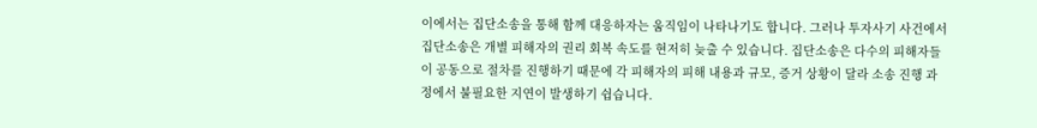이에서는 집단소송을 통해 함께 대응하자는 움직임이 나타나기도 합니다. 그러나 투자사기 사건에서 집단소송은 개별 피해자의 권리 회복 속도를 현저히 늦출 수 있습니다. 집단소송은 다수의 피해자들이 공동으로 절차를 진행하기 때문에 각 피해자의 피해 내용과 규모, 증거 상황이 달라 소송 진행 과정에서 불필요한 지연이 발생하기 쉽습니다.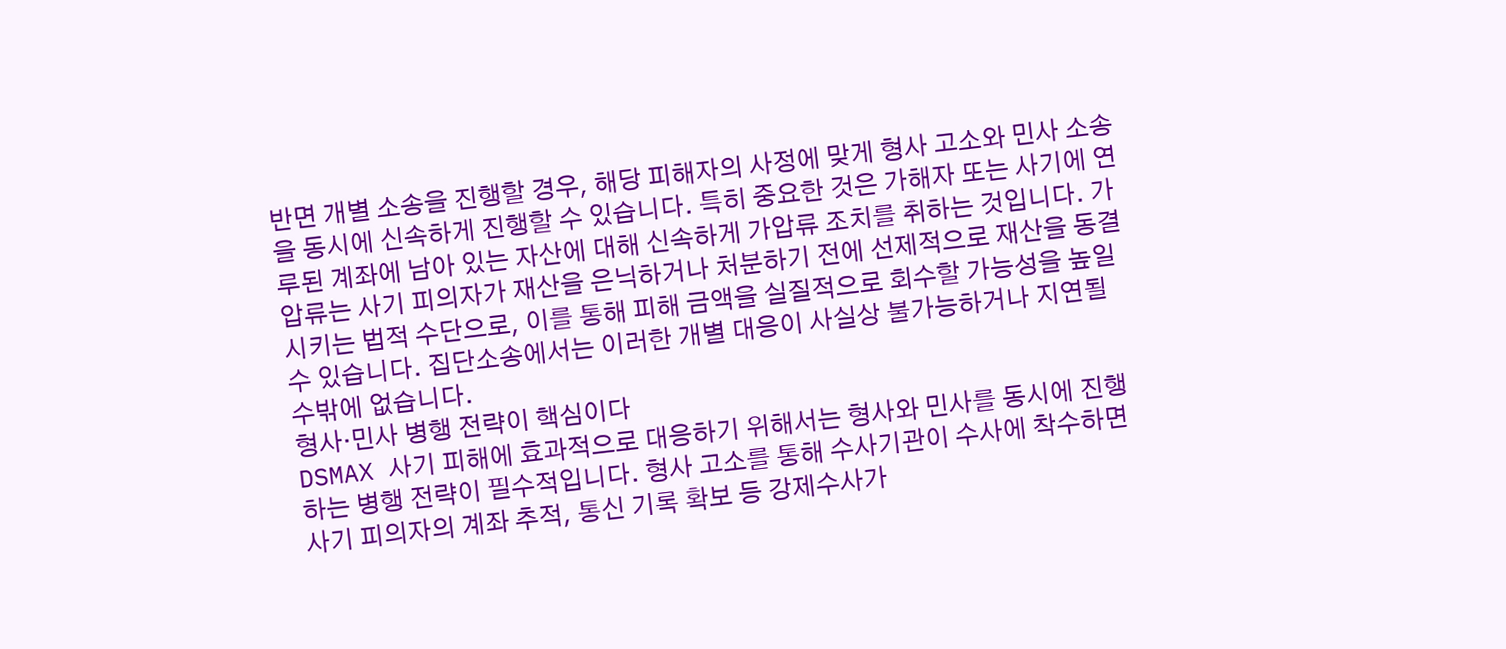반면 개별 소송을 진행할 경우, 해당 피해자의 사정에 맞게 형사 고소와 민사 소송을 동시에 신속하게 진행할 수 있습니다. 특히 중요한 것은 가해자 또는 사기에 연루된 계좌에 남아 있는 자산에 대해 신속하게 가압류 조치를 취하는 것입니다. 가압류는 사기 피의자가 재산을 은닉하거나 처분하기 전에 선제적으로 재산을 동결시키는 법적 수단으로, 이를 통해 피해 금액을 실질적으로 회수할 가능성을 높일 수 있습니다. 집단소송에서는 이러한 개별 대응이 사실상 불가능하거나 지연될 수밖에 없습니다.
형사·민사 병행 전략이 핵심이다
DSMAX 사기 피해에 효과적으로 대응하기 위해서는 형사와 민사를 동시에 진행하는 병행 전략이 필수적입니다. 형사 고소를 통해 수사기관이 수사에 착수하면 사기 피의자의 계좌 추적, 통신 기록 확보 등 강제수사가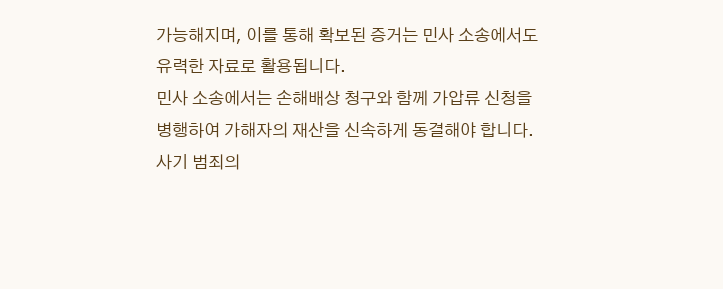가능해지며, 이를 통해 확보된 증거는 민사 소송에서도 유력한 자료로 활용됩니다.
민사 소송에서는 손해배상 청구와 함께 가압류 신청을 병행하여 가해자의 재산을 신속하게 동결해야 합니다. 사기 범죄의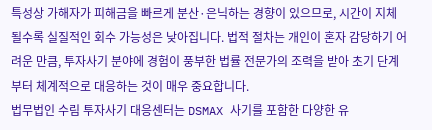특성상 가해자가 피해금을 빠르게 분산·은닉하는 경향이 있으므로, 시간이 지체될수록 실질적인 회수 가능성은 낮아집니다. 법적 절차는 개인이 혼자 감당하기 어려운 만큼, 투자사기 분야에 경험이 풍부한 법률 전문가의 조력을 받아 초기 단계부터 체계적으로 대응하는 것이 매우 중요합니다.
법무법인 수림 투자사기 대응센터는 DSMAX 사기를 포함한 다양한 유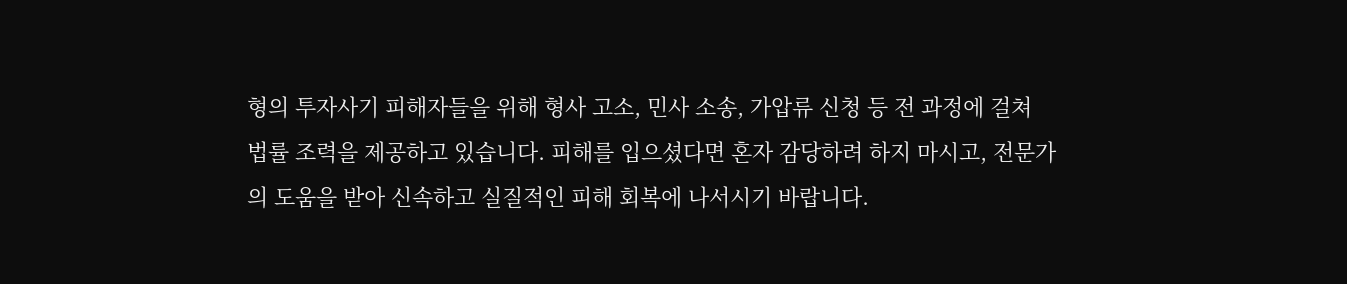형의 투자사기 피해자들을 위해 형사 고소, 민사 소송, 가압류 신청 등 전 과정에 걸쳐 법률 조력을 제공하고 있습니다. 피해를 입으셨다면 혼자 감당하려 하지 마시고, 전문가의 도움을 받아 신속하고 실질적인 피해 회복에 나서시기 바랍니다.